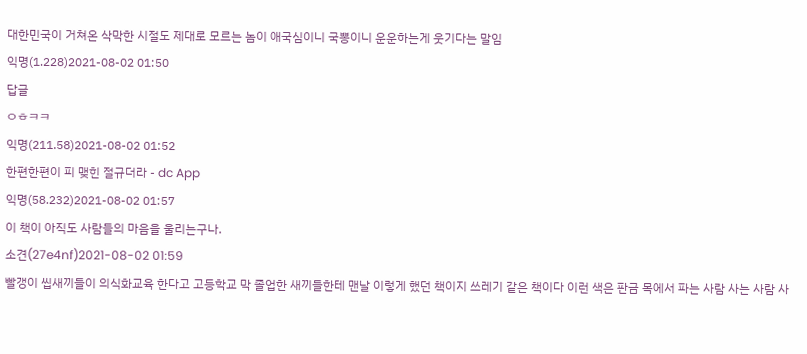대한민국이 거쳐온 삭막한 시절도 제대로 모르는 놈이 애국심이니 국뽕이니 운운하는게 웃기다는 말임
익명(1.228)2021-08-02 01:50
답글
ㅇㅎㅋㅋ
익명(211.58)2021-08-02 01:52
한편한편이 피 맺힌 절규더라 - dc App
익명(58.232)2021-08-02 01:57
이 책이 아직도 사람들의 마음을 울리는구나.
소견(27e4nf)2021-08-02 01:59
빨갱이 씹새끼들이 의식화교육 한다고 고등학교 막 졸업한 새끼들한테 맨날 이렇게 했던 책이지 쓰레기 같은 책이다 이런 색은 판금 목에서 파는 사람 사는 사람 사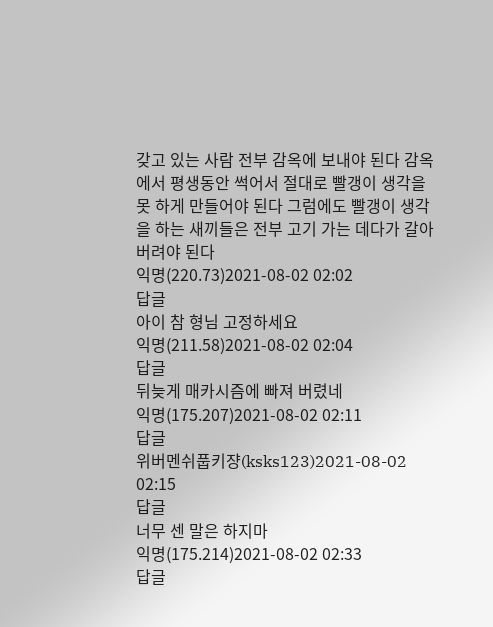갖고 있는 사람 전부 감옥에 보내야 된다 감옥에서 평생동안 썩어서 절대로 빨갱이 생각을 못 하게 만들어야 된다 그럼에도 빨갱이 생각을 하는 새끼들은 전부 고기 가는 데다가 갈아 버려야 된다
익명(220.73)2021-08-02 02:02
답글
아이 참 형님 고정하세요
익명(211.58)2021-08-02 02:04
답글
뒤늦게 매카시즘에 빠져 버렸네
익명(175.207)2021-08-02 02:11
답글
위버멘쉬풉키쟝(ksks123)2021-08-02 02:15
답글
너무 센 말은 하지마
익명(175.214)2021-08-02 02:33
답글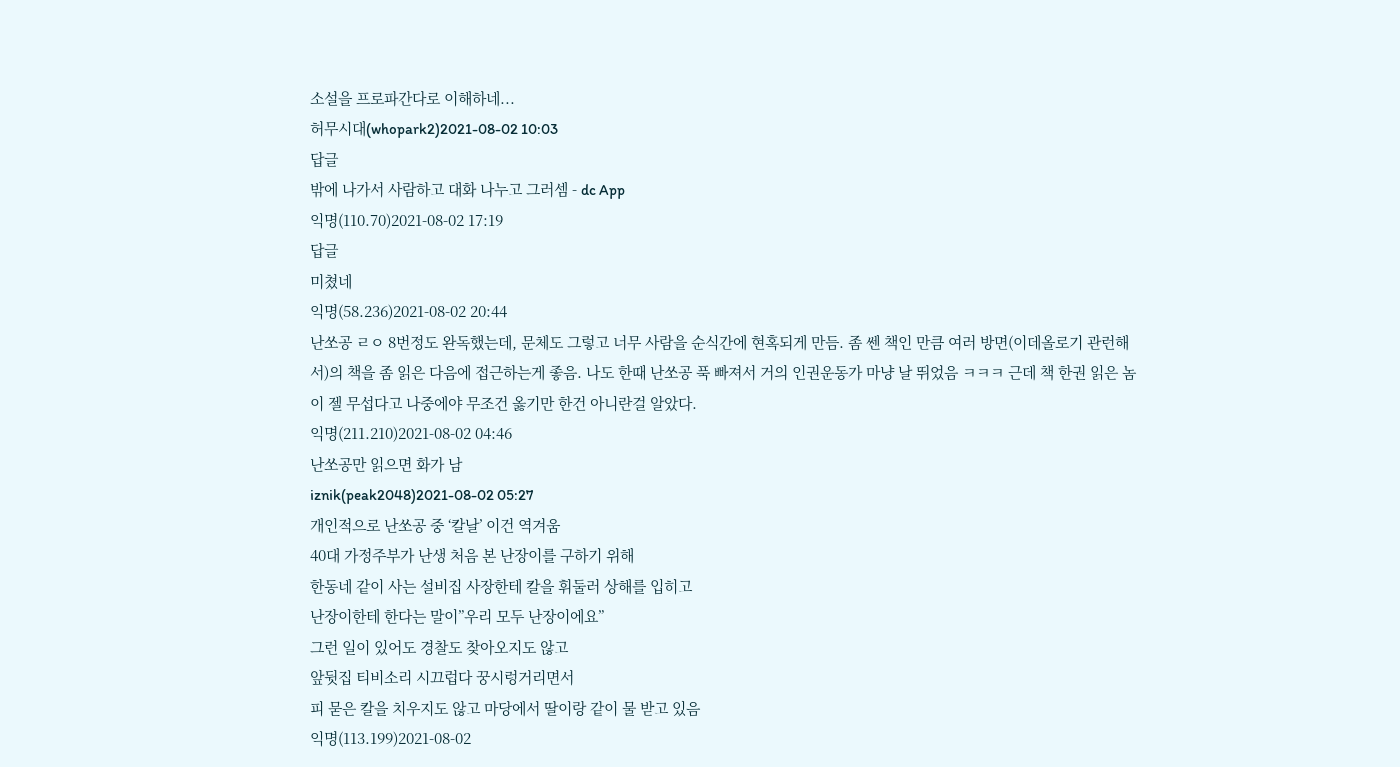소설을 프로파간다로 이해하네...
허무시대(whopark2)2021-08-02 10:03
답글
밖에 나가서 사람하고 대화 나누고 그러셈 - dc App
익명(110.70)2021-08-02 17:19
답글
미쳤네
익명(58.236)2021-08-02 20:44
난쏘공 ㄹㅇ 8번정도 완독했는데, 문체도 그렇고 너무 사람을 순식간에 현혹되게 만듬. 좀 쎈 책인 만큼 여러 방면(이데올로기 관런해서)의 책을 좀 읽은 다음에 접근하는게 좋음. 나도 한때 난쏘공 푹 빠져서 거의 인권운동가 마냥 날 뛰었음 ㅋㅋㅋ 근데 책 한권 읽은 놈이 젤 무섭다고 나중에야 무조건 옳기만 한건 아니란걸 알았다.
익명(211.210)2021-08-02 04:46
난쏘공만 읽으면 화가 남
iznik(peak2048)2021-08-02 05:27
개인적으로 난쏘공 중 ‘칼날’ 이건 역겨움
40대 가정주부가 난생 처음 본 난장이를 구하기 위해
한동네 같이 사는 설비집 사장한테 칼을 휘둘러 상해를 입히고
난장이한테 한다는 말이”우리 모두 난장이에요”
그런 일이 있어도 경찰도 찾아오지도 않고
앞뒷집 티비소리 시끄럽다 꿍시렁거리면서
피 묻은 칼을 치우지도 않고 마당에서 딸이랑 같이 물 받고 있음
익명(113.199)2021-08-02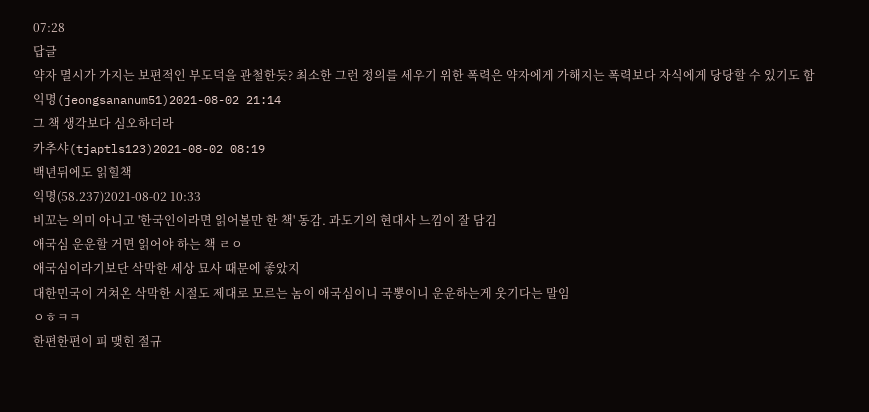07:28
답글
약자 멸시가 가지는 보편적인 부도덕을 관철한듯? 최소한 그런 정의를 세우기 위한 폭력은 약자에게 가해지는 폭력보다 자식에게 당당할 수 있기도 함
익명(jeongsananum51)2021-08-02 21:14
그 책 생각보다 심오하더라
카추샤(tjaptls123)2021-08-02 08:19
백년뒤에도 읽힐책
익명(58.237)2021-08-02 10:33
비꼬는 의미 아니고 '한국인이라면 읽어볼만 한 책' 동감. 과도기의 현대사 느낌이 잘 담김
애국심 운운할 거면 읽어야 하는 책 ㄹㅇ
애국심이라기보단 삭막한 세상 묘사 때문에 좋았지
대한민국이 거쳐온 삭막한 시절도 제대로 모르는 놈이 애국심이니 국뽕이니 운운하는게 웃기다는 말임
ㅇㅎㅋㅋ
한편한편이 피 맺힌 절규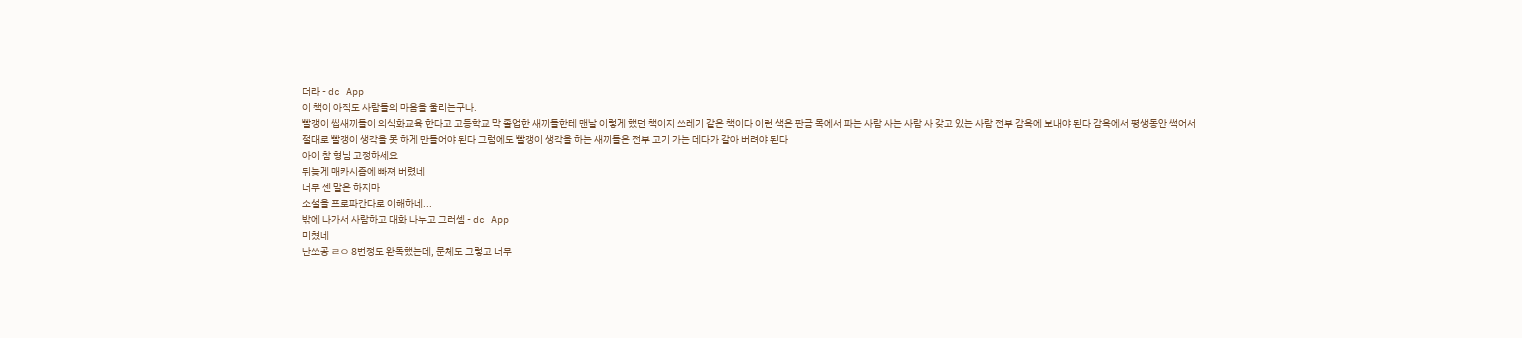더라 - dc App
이 책이 아직도 사람들의 마음을 울리는구나.
빨갱이 씹새끼들이 의식화교육 한다고 고등학교 막 졸업한 새끼들한테 맨날 이렇게 했던 책이지 쓰레기 같은 책이다 이런 색은 판금 목에서 파는 사람 사는 사람 사 갖고 있는 사람 전부 감옥에 보내야 된다 감옥에서 평생동안 썩어서 절대로 빨갱이 생각을 못 하게 만들어야 된다 그럼에도 빨갱이 생각을 하는 새끼들은 전부 고기 가는 데다가 갈아 버려야 된다
아이 참 형님 고정하세요
뒤늦게 매카시즘에 빠져 버렸네
너무 센 말은 하지마
소설을 프로파간다로 이해하네...
밖에 나가서 사람하고 대화 나누고 그러셈 - dc App
미쳤네
난쏘공 ㄹㅇ 8번정도 완독했는데, 문체도 그렇고 너무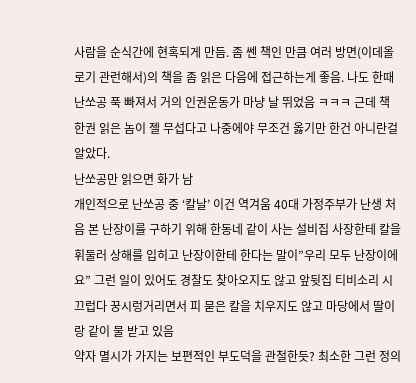사람을 순식간에 현혹되게 만듬. 좀 쎈 책인 만큼 여러 방면(이데올로기 관런해서)의 책을 좀 읽은 다음에 접근하는게 좋음. 나도 한때 난쏘공 푹 빠져서 거의 인권운동가 마냥 날 뛰었음 ㅋㅋㅋ 근데 책 한권 읽은 놈이 젤 무섭다고 나중에야 무조건 옳기만 한건 아니란걸 알았다.
난쏘공만 읽으면 화가 남
개인적으로 난쏘공 중 ‘칼날’ 이건 역겨움 40대 가정주부가 난생 처음 본 난장이를 구하기 위해 한동네 같이 사는 설비집 사장한테 칼을 휘둘러 상해를 입히고 난장이한테 한다는 말이”우리 모두 난장이에요” 그런 일이 있어도 경찰도 찾아오지도 않고 앞뒷집 티비소리 시끄럽다 꿍시렁거리면서 피 묻은 칼을 치우지도 않고 마당에서 딸이랑 같이 물 받고 있음
약자 멸시가 가지는 보편적인 부도덕을 관철한듯? 최소한 그런 정의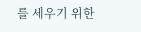를 세우기 위한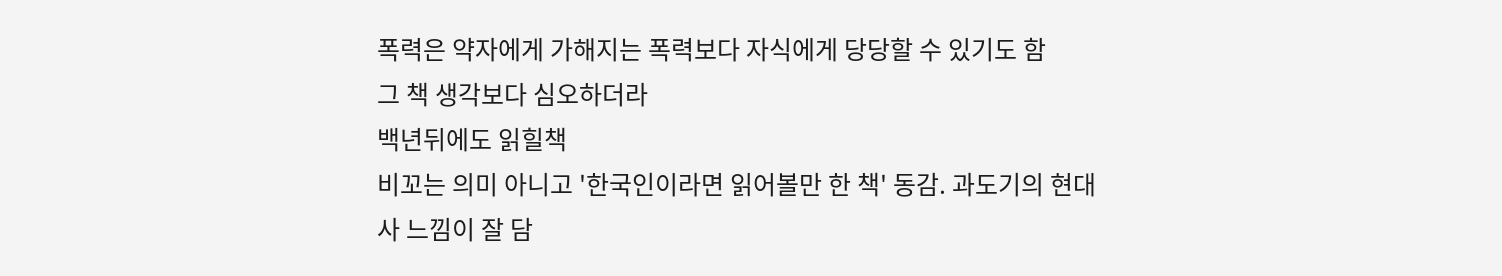폭력은 약자에게 가해지는 폭력보다 자식에게 당당할 수 있기도 함
그 책 생각보다 심오하더라
백년뒤에도 읽힐책
비꼬는 의미 아니고 '한국인이라면 읽어볼만 한 책' 동감. 과도기의 현대사 느낌이 잘 담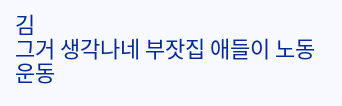김
그거 생각나네 부잣집 애들이 노동운동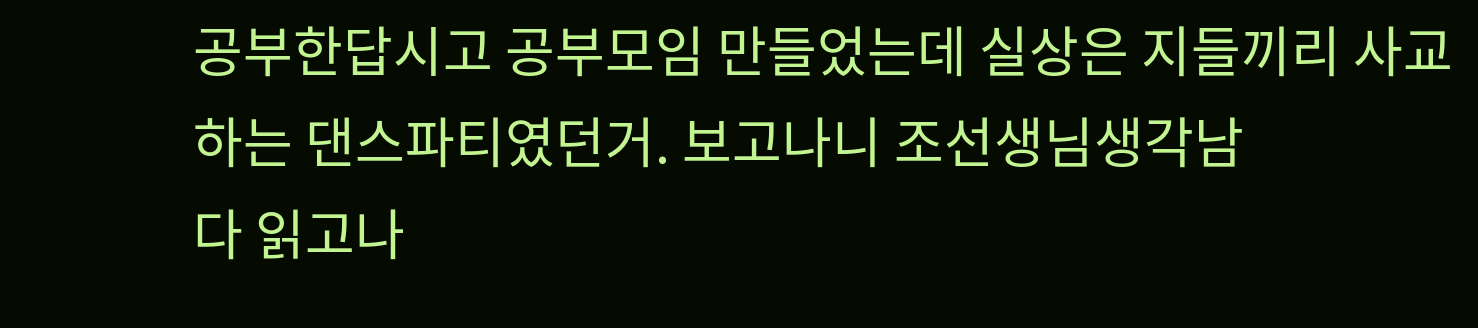공부한답시고 공부모임 만들었는데 실상은 지들끼리 사교하는 댄스파티였던거. 보고나니 조선생님생각남
다 읽고나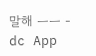말해 ㅡㅡ - dc App